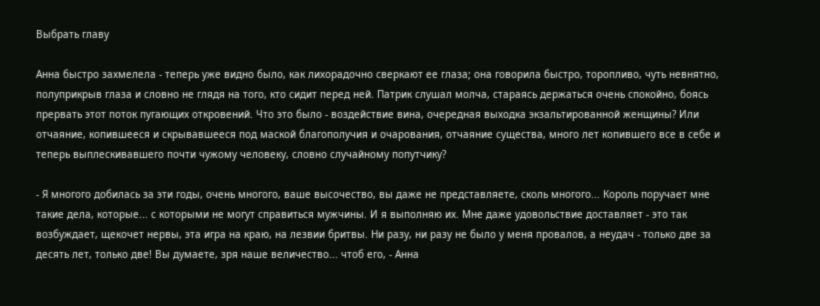Выбрать главу

Анна быстро захмелела - теперь уже видно было, как лихорадочно сверкают ее глаза; она говорила быстро, торопливо, чуть невнятно, полуприкрыв глаза и словно не глядя на того, кто сидит перед ней. Патрик слушал молча, стараясь держаться очень спокойно, боясь прервать этот поток пугающих откровений. Что это было - воздействие вина, очередная выходка экзальтированной женщины? Или отчаяние, копившееся и скрывавшееся под маской благополучия и очарования, отчаяние существа, много лет копившего все в себе и теперь выплескивавшего почти чужому человеку, словно случайному попутчику?

- Я многого добилась за эти годы, очень многого, ваше высочество, вы даже не представляете, сколь многого... Король поручает мне такие дела, которые... с которыми не могут справиться мужчины. И я выполняю их. Мне даже удовольствие доставляет - это так возбуждает, щекочет нервы, эта игра на краю, на лезвии бритвы. Ни разу, ни разу не было у меня провалов, а неудач - только две за десять лет, только две! Вы думаете, зря наше величество... чтоб его, - Анна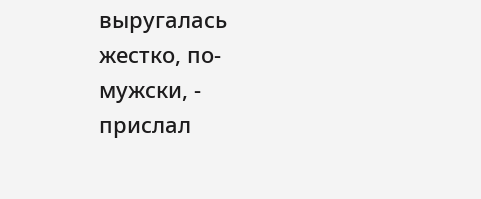выругалась жестко, по-мужски, - прислал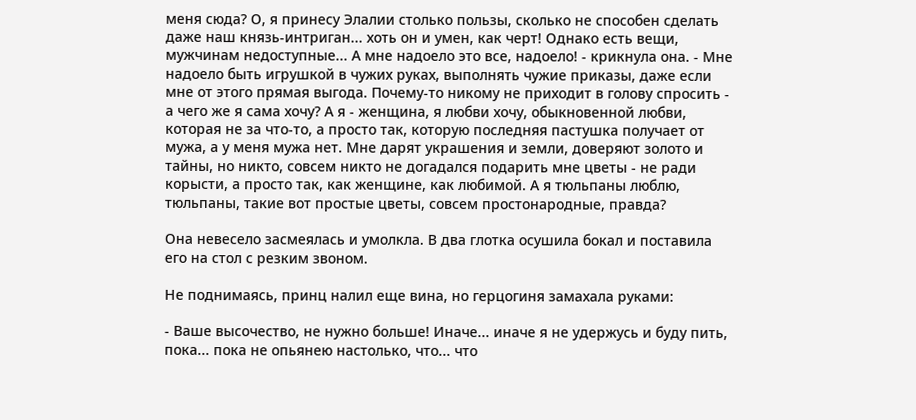меня сюда? О, я принесу Элалии столько пользы, сколько не способен сделать даже наш князь-интриган... хоть он и умен, как черт! Однако есть вещи, мужчинам недоступные... А мне надоело это все, надоело! - крикнула она. - Мне надоело быть игрушкой в чужих руках, выполнять чужие приказы, даже если мне от этого прямая выгода. Почему-то никому не приходит в голову спросить - а чего же я сама хочу? А я - женщина, я любви хочу, обыкновенной любви, которая не за что-то, а просто так, которую последняя пастушка получает от мужа, а у меня мужа нет. Мне дарят украшения и земли, доверяют золото и тайны, но никто, совсем никто не догадался подарить мне цветы - не ради корысти, а просто так, как женщине, как любимой. А я тюльпаны люблю, тюльпаны, такие вот простые цветы, совсем простонародные, правда?

Она невесело засмеялась и умолкла. В два глотка осушила бокал и поставила его на стол с резким звоном.

Не поднимаясь, принц налил еще вина, но герцогиня замахала руками:

- Ваше высочество, не нужно больше! Иначе... иначе я не удержусь и буду пить, пока... пока не опьянею настолько, что... что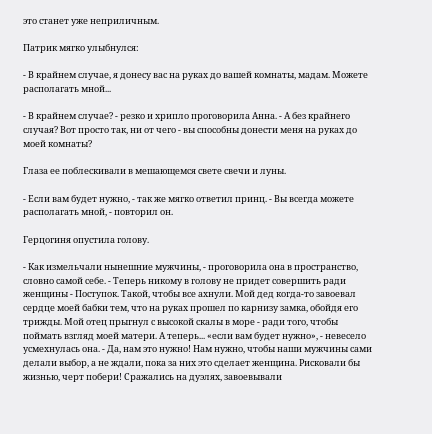это станет уже неприличным.

Патрик мягко улыбнулся:

- В крайнем случае, я донесу вас на руках до вашей комнаты, мадам. Можете располагать мной...

- В крайнем случае? - резко и хрипло проговорила Анна. - А без крайнего случая? Вот просто так, ни от чего - вы способны донести меня на руках до моей комнаты?

Глаза ее поблескивали в мешающемся свете свечи и луны.

- Если вам будет нужно, - так же мягко ответил принц. - Вы всегда можете располагать мной, - повторил он.

Герцогиня опустила голову.

- Как измельчали нынешние мужчины, - проговорила она в пространство, словно самой себе. - Теперь никому в голову не придет совершить ради женщины - Поступок. Такой, чтобы все ахнули. Мой дед когда-то завоевал сердце моей бабки тем, что на руках прошел по карнизу замка, обойдя его трижды. Мой отец прыгнул с высокой скалы в море - ради того, чтобы поймать взгляд моей матери. А теперь... «если вам будет нужно», - невесело усмехнулась она. - Да, нам это нужно! Нам нужно, чтобы наши мужчины сами делали выбор, а не ждали, пока за них это сделает женщина. Рисковали бы жизнью, черт побери! Сражались на дуэлях, завоевывали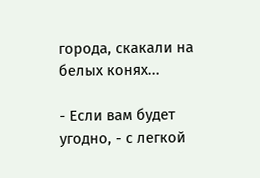города, скакали на белых конях...

- Если вам будет угодно, - с легкой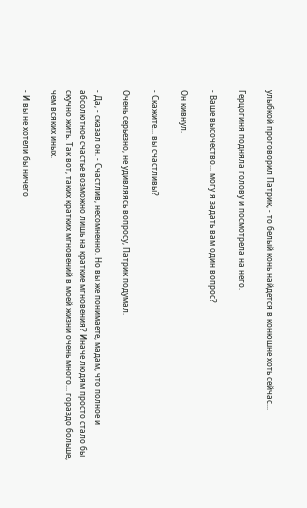улыбкой проговорил Патрик, - то белый конь найдется в конюшне хоть сейчас...

Герцогиня подняла голову и посмотрела на него.

- Ваше высочество... могу я задать вам один вопрос?

Он кивнул.

- Скажите... вы счастливы?

Очень серьезно, не удивляясь вопросу, Патрик подумал.

- Да, - сказал он. - Счастлив, несомненно. Но вы же понимаете, мадам, что полное и абсолютное счастье возможно лишь на краткие мгновения? Иначе людям просто стало бы скучно жить. Так вот, таких кратких мгновений в моей жизни очень много... гораздо больше, чем всяких иных.

- И вы не хотели бы ничего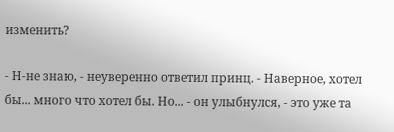изменить?

- Н-не знаю, - неуверенно ответил принц. - Наверное, хотел бы... много что хотел бы. Но... - он улыбнулся, - это уже та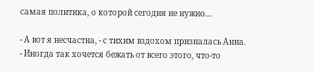самая политика, о которой сегодня не нужно...

- А вот я несчастна, - с тихим вздохом призналась Анна. - Иногда так хочется бежать от всего этого, что-то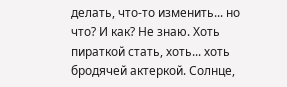делать, что-то изменить... но что? И как? Не знаю. Хоть пираткой стать, хоть... хоть бродячей актеркой. Солнце,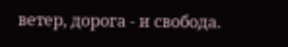ветер, дорога - и свобода.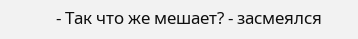- Так что же мешает? - засмеялся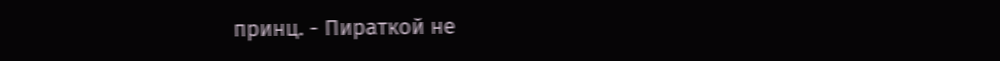принц. - Пираткой не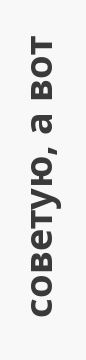советую, а вот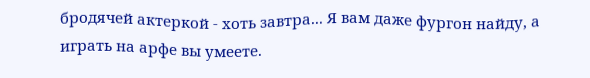бродячей актеркой - хоть завтра... Я вам даже фургон найду, а играть на арфе вы умеете.